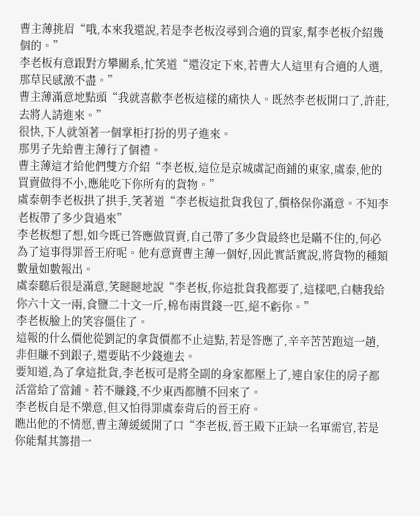曹主薄挑眉“哦,本來我還說,若是李老板沒尋到合適的買家,幫李老板介紹幾個的。”
李老板有意跟對方攀關系,忙笑道“還沒定下來,若曹大人這里有合適的人選,那草民感激不盡。”
曹主薄滿意地點頭“我就喜歡李老板這樣的痛快人。既然李老板開口了,許莊,去將人請進來。”
很快,下人就領著一個掌柜打扮的男子進來。
那男子先給曹主薄行了個禮。
曹主薄這才給他們雙方介紹“李老板,這位是京城虞記商鋪的東家,虞泰,他的買賣做得不小,應能吃下你所有的貨物。”
虞泰朝李老板拱了拱手,笑著道“李老板這批貨我包了,價格保你滿意。不知李老板帶了多少貨過來”
李老板想了想,如今既已答應做買賣,自己帶了多少貨最終也是瞞不住的,何必為了這事得罪晉王府呢。他有意賣曹主薄一個好,因此實話實說,將貨物的種類數量如數報出。
虞泰聽后很是滿意,笑瞇瞇地說“李老板,你這批貨我都要了,這樣吧,白糖我給你六十文一兩,食鹽二十文一斤,棉布兩貫錢一匹,絕不虧你。”
李老板臉上的笑容僵住了。
這報的什么價他從劉記的拿貨價都不止這點,若是答應了,辛辛苦苦跑這一趟,非但賺不到銀子,還要貼不少錢進去。
要知道,為了拿這批貨,李老板可是將全副的身家都壓上了,連自家住的房子都活當給了當鋪。若不賺錢,不少東西都贖不回來了。
李老板自是不樂意,但又怕得罪虞泰背后的晉王府。
瞧出他的不情愿,曹主薄緩緩開了口“李老板,晉王殿下正缺一名軍需官,若是你能幫其籌措一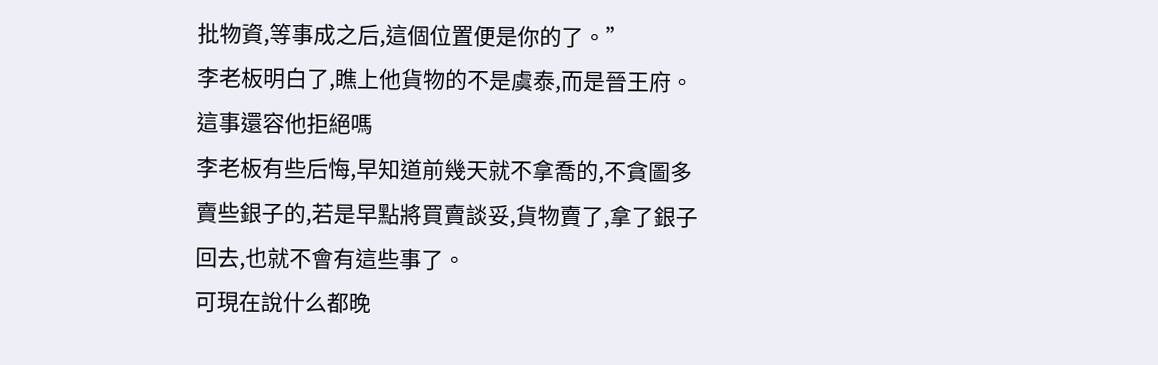批物資,等事成之后,這個位置便是你的了。”
李老板明白了,瞧上他貨物的不是虞泰,而是晉王府。
這事還容他拒絕嗎
李老板有些后悔,早知道前幾天就不拿喬的,不貪圖多賣些銀子的,若是早點將買賣談妥,貨物賣了,拿了銀子回去,也就不會有這些事了。
可現在說什么都晚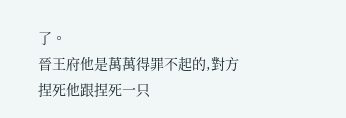了。
晉王府他是萬萬得罪不起的,對方捏死他跟捏死一只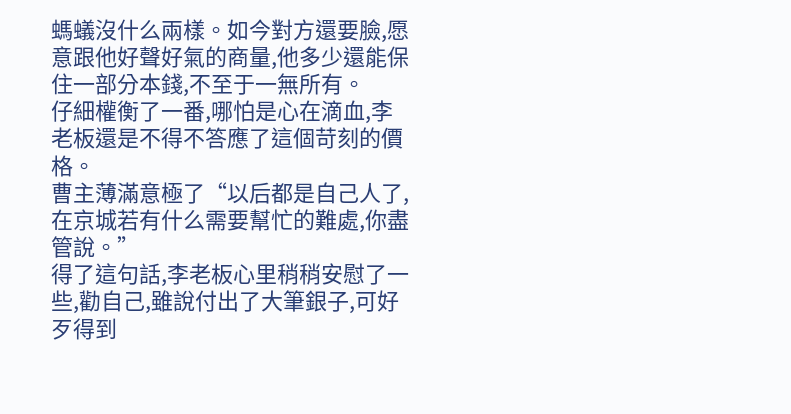螞蟻沒什么兩樣。如今對方還要臉,愿意跟他好聲好氣的商量,他多少還能保住一部分本錢,不至于一無所有。
仔細權衡了一番,哪怕是心在滴血,李老板還是不得不答應了這個苛刻的價格。
曹主薄滿意極了“以后都是自己人了,在京城若有什么需要幫忙的難處,你盡管說。”
得了這句話,李老板心里稍稍安慰了一些,勸自己,雖說付出了大筆銀子,可好歹得到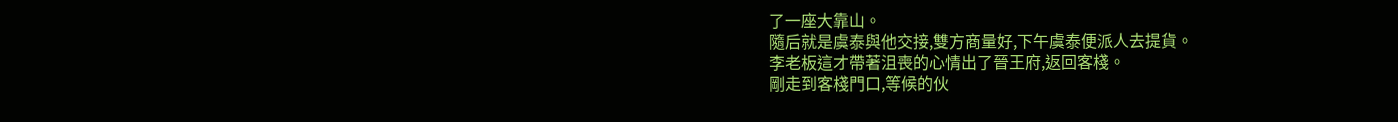了一座大靠山。
隨后就是虞泰與他交接,雙方商量好,下午虞泰便派人去提貨。
李老板這才帶著沮喪的心情出了晉王府,返回客棧。
剛走到客棧門口,等候的伙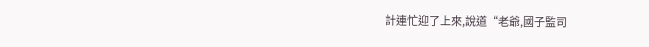計連忙迎了上來,說道“老爺,國子監司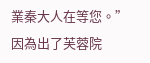業秦大人在等您。”
因為出了芙蓉院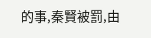的事,秦賢被罰,由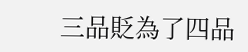三品貶為了四品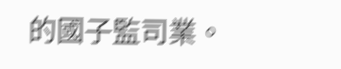的國子監司業。